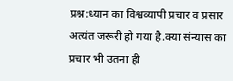प्रश्न:ध्यान का विश्वव्यापी प्रचार व प्रसार अत्यंत जरूरी हो गया है.क्या संन्यास का प्रचार भी उतना ही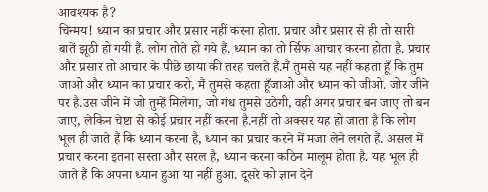आवश्यक है?
चिन्मय! ध्यान का प्रचार और प्रसार नहीं करना होता. प्रचार और प्रसार से ही तो सारी बातें झूठी हो गयी हैं. लोग तोते हो गये हैं. ध्यान का तो र्सिफ आचार करना होता है. प्रचार और प्रसार तो आचार के पीछे छाया की तरह चलते हैं.मैं तुमसे यह नहीं कहता हूँ कि तुम जाओ और ध्यान का प्रचार करो, मैं तुमसे कहता हूँजाओ और ध्यान को जीओ. जोर जीने पर है.उस जीने में जो तुम्हें मिलेगा, जो गंध तुमसे उठेगी, वही अगर प्रचार बन जाए तो बन जाए, लेकिन चेष्टा से कोई प्रचार नहीं करना है.नहीं तो अक्सर यह हो जाता है कि लोग भूल ही जाते हैं कि ध्यान करना है, ध्यान का प्रचार करने में मजा लेने लगते हैं. असल में प्रचार करना इतना सस्ता और सरल है, ध्यान करना कठिन मालूम होता है. यह भूल ही जाते हैं कि अपना ध्यान हुआ या नहीं हुआ. दूसरे को ज्ञान देने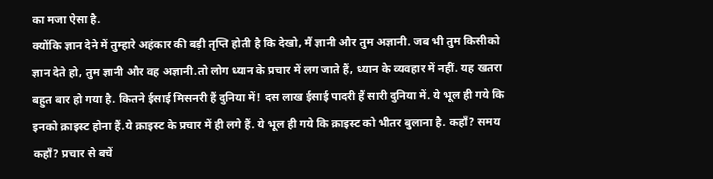का मजा ऐसा है.
क्योंकि ज्ञान देने में तुम्हारे अहंकार की बड़ी तृप्ति होती है कि देखो, मैं ज्ञानी और तुम अज्ञानी. जब भी तुम किसीको ज्ञान देते हो, तुम ज्ञानी और वह अज्ञानी.तो लोग ध्यान के प्रचार में लग जाते हैं, ध्यान के व्यवहार में नहीं. यह खतरा बहुत बार हो गया है. कितने ईसाई मिसनरी हैं दुनिया में! दस लाख ईसाई पादरी हैं सारी दुनिया में. ये भूल ही गये कि इनको क्राइस्ट होना हैं.ये क्राइस्ट के प्रचार में ही लगे हैं. ये भूल ही गये कि क्राइस्ट को भीतर बुलाना है. कहाँ? समय कहाँ? प्रचार से बचें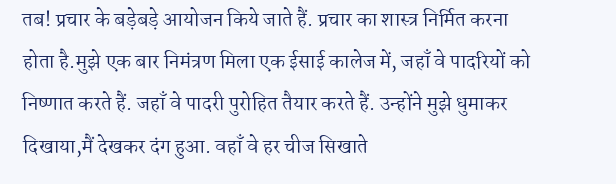तब! प्रचार के बड़ेबड़े आयोजन किये जाते हैं. प्रचार का शास्त्र निर्मित करना होता है.मुझे एक बार निमंत्रण मिला एक ईसाई कालेज में, जहाँ वे पादरियों को निष्णात करते हैं. जहाँ वे पादरी पुरोहित तैयार करते हैं. उन्होंने मुझे धुमाकर दिखाया,मैं देखकर दंग हुआ. वहाँ वे हर चीज सिखाते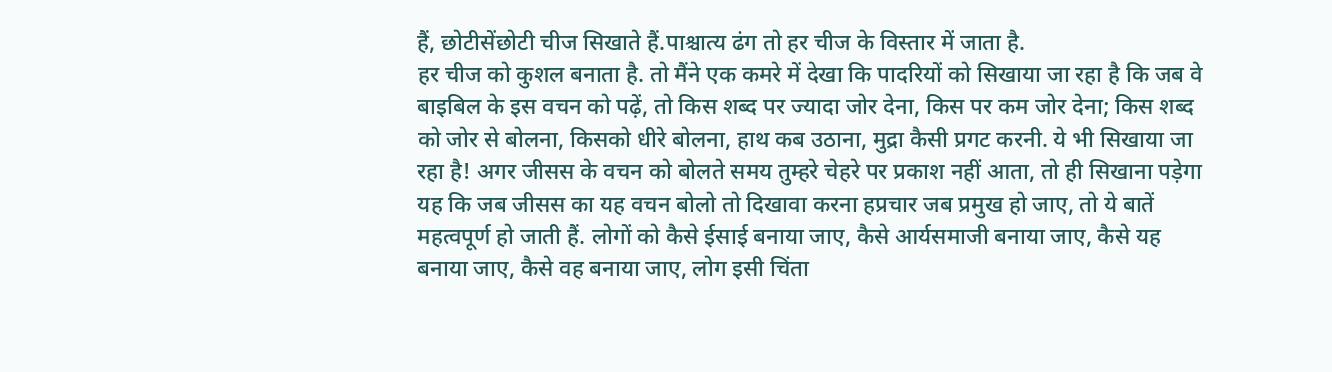हैं, छोटीसेंछोटी चीज सिखाते हैं.पाश्चात्य ढंग तो हर चीज के विस्तार में जाता है.
हर चीज को कुशल बनाता है. तो मैंने एक कमरे में देखा कि पादरियों को सिखाया जा रहा है कि जब वे बाइबिल के इस वचन को पढ़ें, तो किस शब्द पर ज्यादा जोर देना, किस पर कम जोर देना; किस शब्द को जोर से बोलना, किसको धीरे बोलना, हाथ कब उठाना, मुद्रा कैसी प्रगट करनी. ये भी सिखाया जा रहा है! अगर जीसस के वचन को बोलते समय तुम्हरे चेहरे पर प्रकाश नहीं आता, तो ही सिखाना पड़ेगा यह कि जब जीसस का यह वचन बोलो तो दिखावा करना हप्रचार जब प्रमुख हो जाए, तो ये बातें महत्वपूर्ण हो जाती हैं. लोगों को कैसे ईसाई बनाया जाए, कैसे आर्यसमाजी बनाया जाए, कैसे यह बनाया जाए, कैसे वह बनाया जाए, लोग इसी चिंता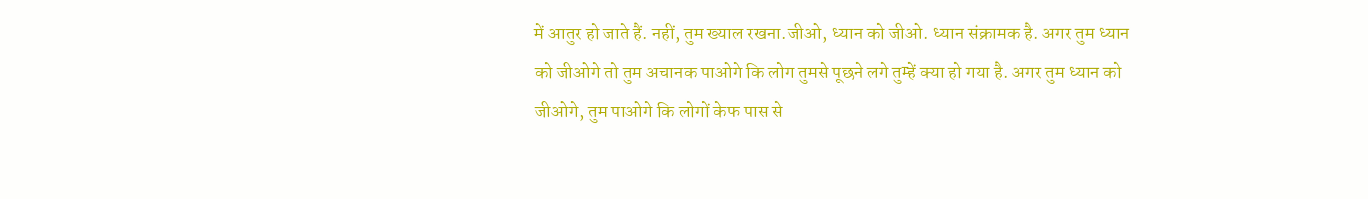में आतुर हो जाते हैं. नहीं, तुम ख्याल रखना.जीओ, ध्यान को जीओ. ध्यान संक्रामक है. अगर तुम ध्यान को जीओगे तो तुम अचानक पाओगे कि लोग तुमसे पूछने लगे तुम्हें क्या हो गया है. अगर तुम ध्यान को जीओगे, तुम पाओगे कि लोगों केफ पास से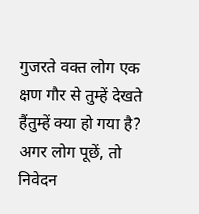गुजरते वक्त लोग एक क्षण गौर से तुम्हें देखते हैंतुम्हें क्या हो गया है? अगर लोग पूछें, तो निवेदन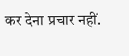कर देना प्रचार नहीं.